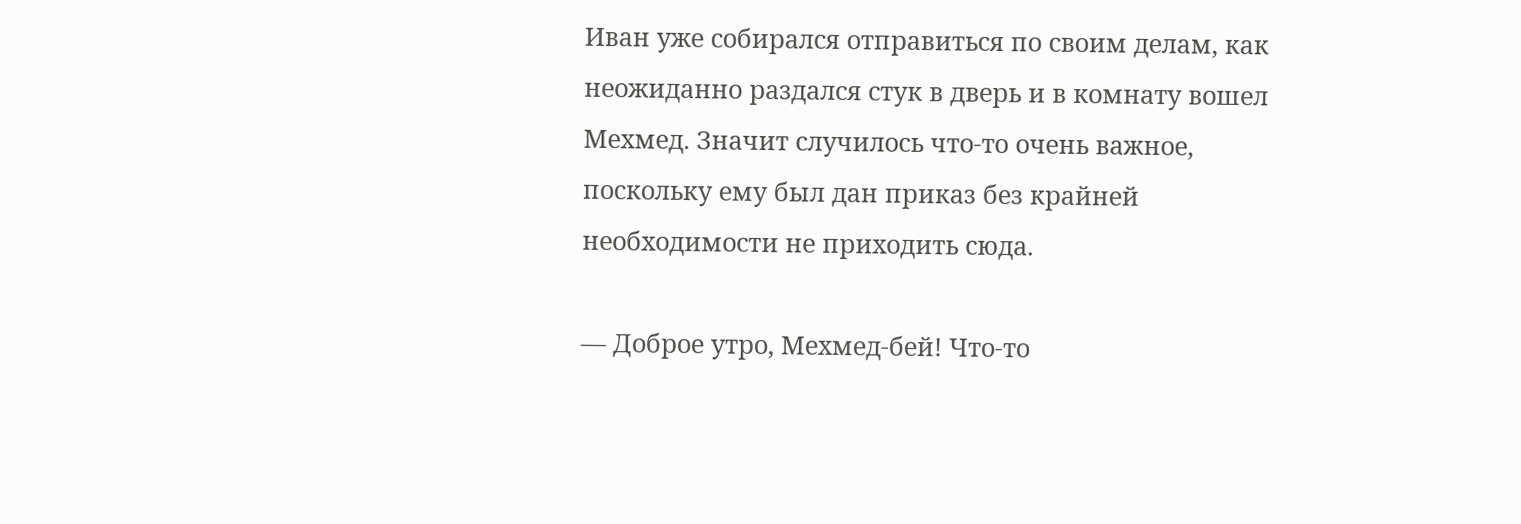Иван уже собирался отправиться по своим делам, как неожиданно раздался стук в дверь и в комнату вошел Мехмед. Значит случилось что-то очень важное, поскольку ему был дан приказ без крайней необходимости не приходить сюда.

— Доброе утро, Мехмед-бей! Что-то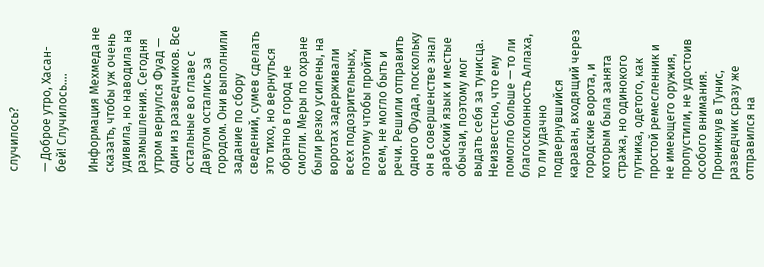случилось?

— Доброе утро, Хасан-бей! Случилось….

Информация Мехмеда не сказать, чтобы уж очень удивила, но наводила на размышления. Сегодня утром вернулся Фуад — один из разведчиков. Все остальные во главе с Давутом остались за городом. Они выполнили задание по сбору сведений, сумев сделать это тихо, но вернуться обратно в город не смогли. Меры по охране были резко усилены, на воротах задерживали всех подозрительных, поэтому чтобы пройти всем, не могло быть и речи. Решили отправить одного Фуада, поскольку он в совершенстве знал арабский язык и местые обычаи, поэтому мог выдать себя за тунисца. Неизвестсно, что ему помогло больше — то ли благосклонность Аллаха, то ли удачно подвернувшийся караван, входящий через городские ворота, и которым была занята стража, но одинокого путника, одетого, как простой ремесленник и не имеющего оружия, пропустили, не удостоив особого внимания. Проникнув в Тунис, разведчик сразу же отправился на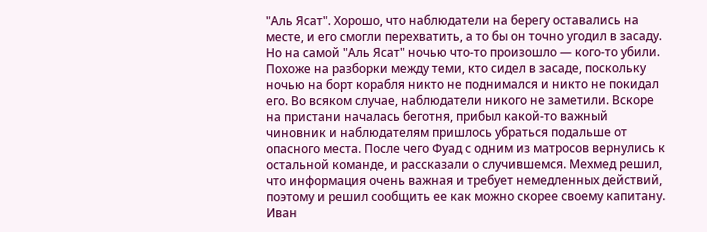"Аль Ясат". Хорошо, что наблюдатели на берегу оставались на месте, и его смогли перехватить, а то бы он точно угодил в засаду. Но на самой "Аль Ясат" ночью что-то произошло — кого-то убили. Похоже на разборки между теми, кто сидел в засаде, поскольку ночью на борт корабля никто не поднимался и никто не покидал его. Во всяком случае, наблюдатели никого не заметили. Вскоре на пристани началась беготня, прибыл какой-то важный чиновник и наблюдателям пришлось убраться подальше от опасного места. После чего Фуад с одним из матросов вернулись к остальной команде, и рассказали о случившемся. Мехмед решил, что информация очень важная и требует немедленных действий, поэтому и решил сообщить ее как можно скорее своему капитану. Иван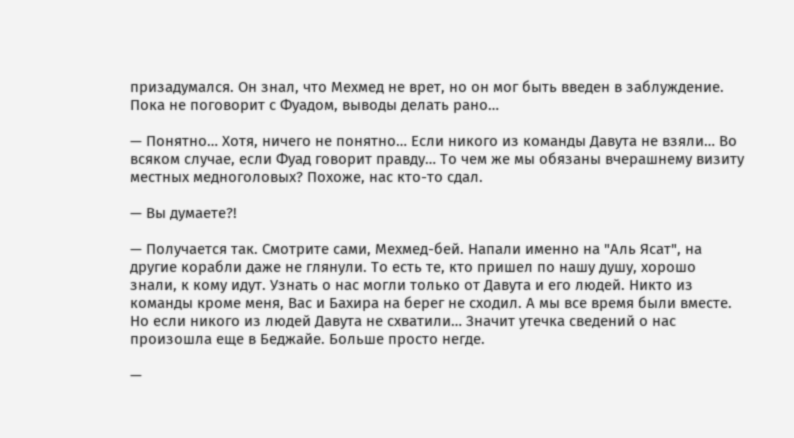призадумался. Он знал, что Мехмед не врет, но он мог быть введен в заблуждение. Пока не поговорит с Фуадом, выводы делать рано…

— Понятно… Хотя, ничего не понятно… Если никого из команды Давута не взяли… Во всяком случае, если Фуад говорит правду… То чем же мы обязаны вчерашнему визиту местных медноголовых? Похоже, нас кто-то сдал.

— Вы думаете?!

— Получается так. Смотрите сами, Мехмед-бей. Напали именно на "Аль Ясат", на другие корабли даже не глянули. То есть те, кто пришел по нашу душу, хорошо знали, к кому идут. Узнать о нас могли только от Давута и его людей. Никто из команды кроме меня, Вас и Бахира на берег не сходил. А мы все время были вместе. Но если никого из людей Давута не схватили… Значит утечка сведений о нас произошла еще в Беджайе. Больше просто негде.

—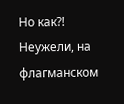Но как?! Неужели, на флагманском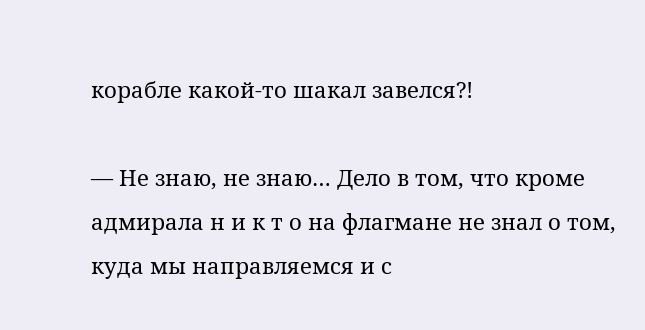корабле какой-то шакал завелся?!

— Не знаю, не знаю… Дело в том, что кроме адмирала н и к т о на флагмане не знал о том, куда мы направляемся и с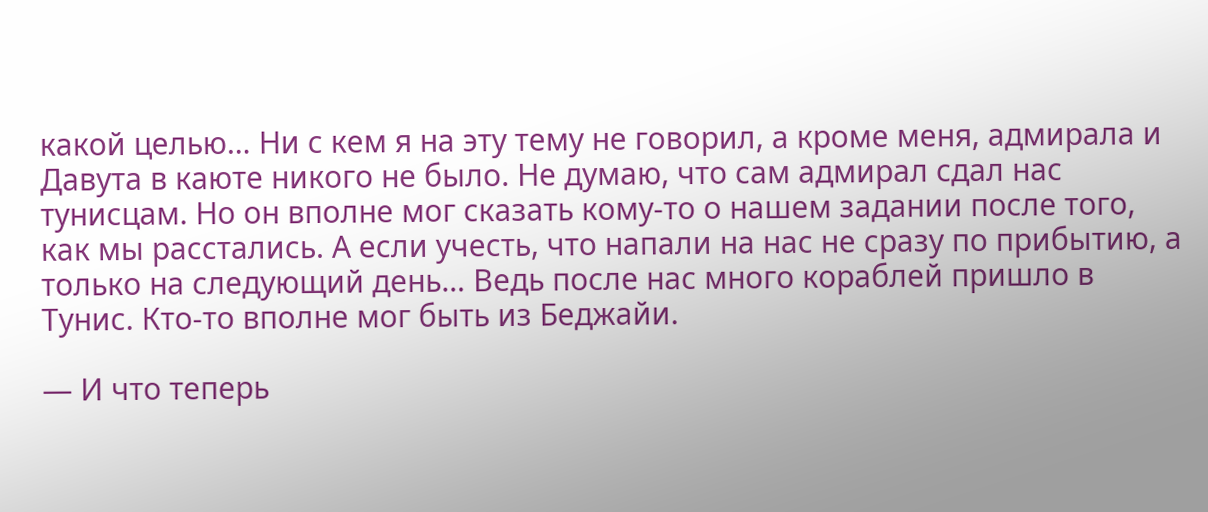какой целью… Ни с кем я на эту тему не говорил, а кроме меня, адмирала и Давута в каюте никого не было. Не думаю, что сам адмирал сдал нас тунисцам. Но он вполне мог сказать кому-то о нашем задании после того, как мы расстались. А если учесть, что напали на нас не сразу по прибытию, а только на следующий день… Ведь после нас много кораблей пришло в Тунис. Кто-то вполне мог быть из Беджайи.

— И что теперь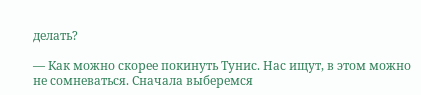делать?

— Как можно скорее покинуть Тунис. Нас ищут, в этом можно не сомневаться. Сначала выберемся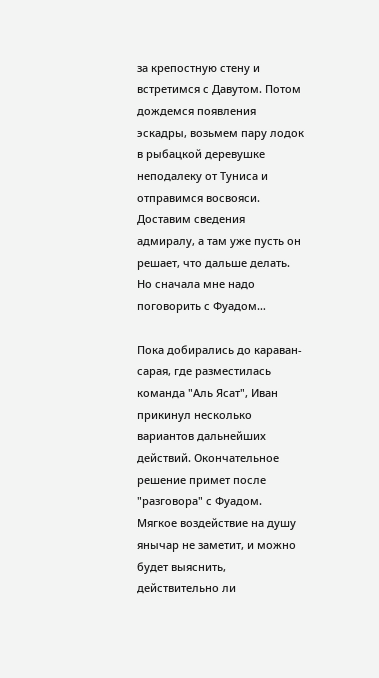за крепостную стену и встретимся с Давутом. Потом дождемся появления эскадры, возьмем пару лодок в рыбацкой деревушке неподалеку от Туниса и отправимся восвояси. Доставим сведения адмиралу, а там уже пусть он решает, что дальше делать. Но сначала мне надо поговорить с Фуадом…

Пока добирались до караван-сарая, где разместилась команда "Аль Ясат", Иван прикинул несколько вариантов дальнейших действий. Окончательное решение примет после "разговора" с Фуадом. Мягкое воздействие на душу янычар не заметит, и можно будет выяснить, действительно ли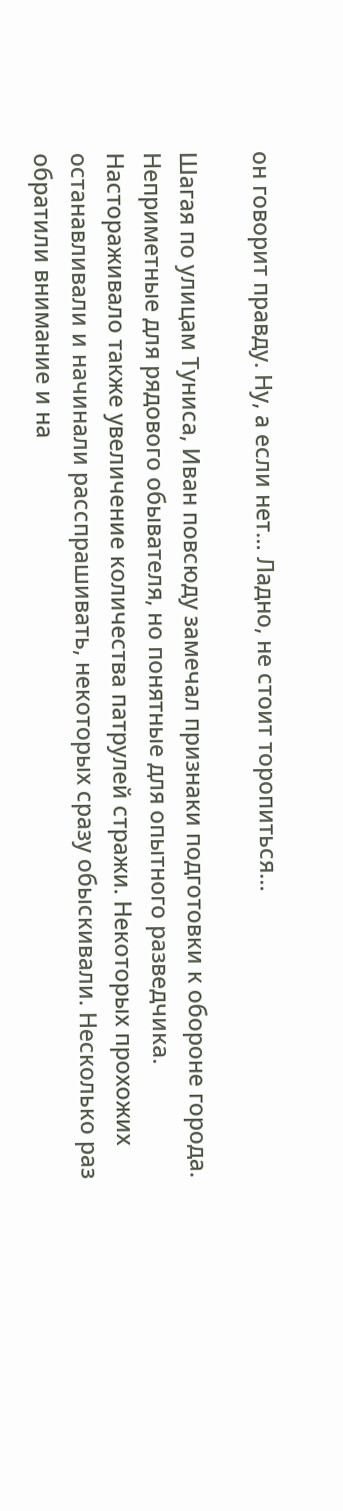он говорит правду. Ну, а если нет… Ладно, не стоит торопиться…

Шагая по улицам Туниса, Иван повсюду замечал признаки подготовки к обороне города. Неприметные для рядового обывателя, но понятные для опытного разведчика. Настораживало также увеличение количества патрулей стражи. Некоторых прохожих останавливали и начинали расспрашивать, некоторых сразу обыскивали. Несколько раз обратили внимание и на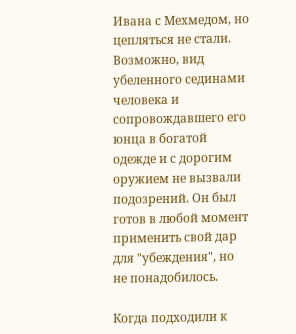Ивана с Мехмедом, но цепляться не стали. Возможно, вид убеленного сединами человека и сопровождавшего его юнца в богатой одежде и с дорогим оружием не вызвали подозрений. Он был готов в любой момент применить свой дар для "убеждения", но не понадобилось.

Когда подходили к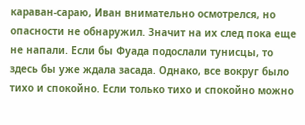караван-сараю, Иван внимательно осмотрелся, но опасности не обнаружил. Значит на их след пока еще не напали. Если бы Фуада подослали тунисцы, то здесь бы уже ждала засада. Однако, все вокруг было тихо и спокойно. Если только тихо и спокойно можно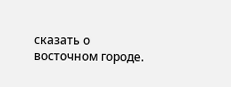сказать о восточном городе.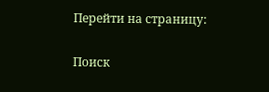Перейти на страницу:

Поиск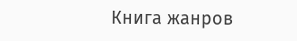Книга жанров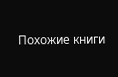Похожие книги